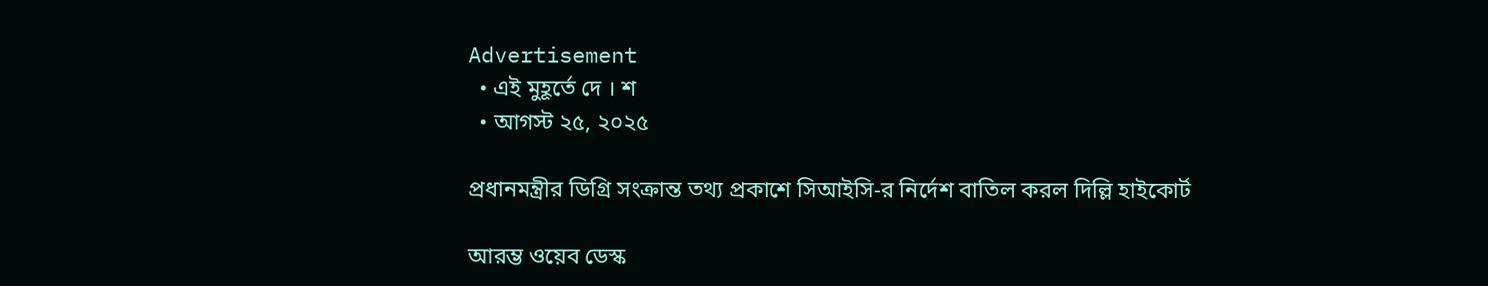Advertisement
  • এই মুহূর্তে দে । শ
  • আগস্ট ২৫, ২০২৫

প্রধানমন্ত্রীর ডিগ্রি সংক্রান্ত তথ্য প্রকাশে সিআইসি-র নির্দেশ বাতিল করল দিল্লি হাইকোর্ট

আরম্ভ ওয়েব ডেস্ক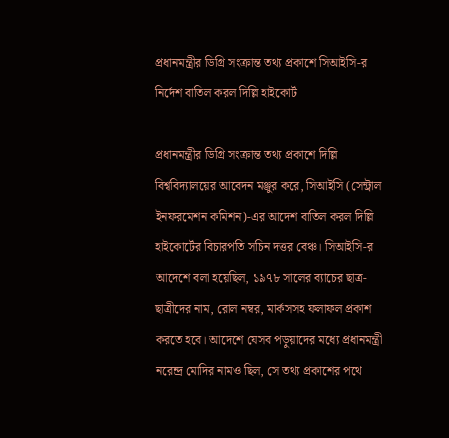প্রধানমন্ত্রীর ডিগ্রি সংক্রান্ত তথ্য প্রকাশে সিআইসি-র নির্দেশ বাতিল করল দিল্লি হাইকোর্ট

প্রধানমন্ত্রীর ডিগ্রি সংক্রান্ত তথ্য প্রকাশে দিল্লি বিশ্ববিদ্যালয়ের আবেদন মঞ্জুর করে, সিআইসি (সেন্ট্রাল ইনফরমেশন কমিশন)-এর আদেশ বাতিল করল দিল্লি হাইকোর্টের বিচারপতি সচিন দত্তর বেঞ্চ। সিআইসি-র আদেশে বলা হয়েছিল, ১৯৭৮ সালের ব্যাচের ছাত্র-ছাত্রীদের নাম, রোল নম্বর, মার্কসসহ ফলাফল প্রকাশ করতে হবে। আদেশে যেসব পড়ুয়াদের মধ্যে প্রধানমন্ত্রী নরেন্দ্র মোদির নামও ছিল, সে তথ্য প্রকাশের পথে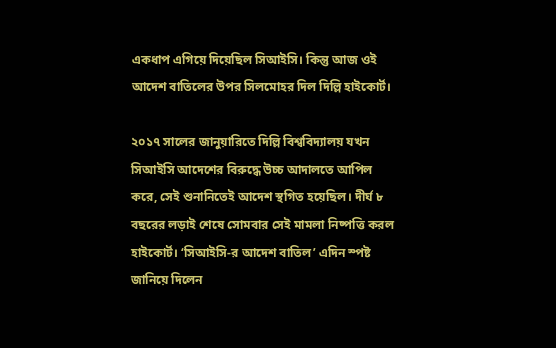একধাপ এগিয়ে দিয়েছিল সিআইসি। কিন্তু আজ ওই আদেশ বাতিলের উপর সিলমোহর দিল দিল্লি হাইকোর্ট।

২০১৭ সালের জানুয়ারিতে দিল্লি বিশ্ববিদ্যালয় যখন সিআইসি আদেশের বিরুদ্ধে উচ্চ আদালতে আপিল করে, সেই শুনানিতেই আদেশ স্থগিত হয়েছিল। দীর্ঘ ৮ বছরের লড়াই শেষে সোমবার সেই মামলা নিষ্পত্তি করল হাইকোর্ট। ‘সিআইসি-র আদেশ বাতিল’ এদিন স্পষ্ট জানিয়ে দিলেন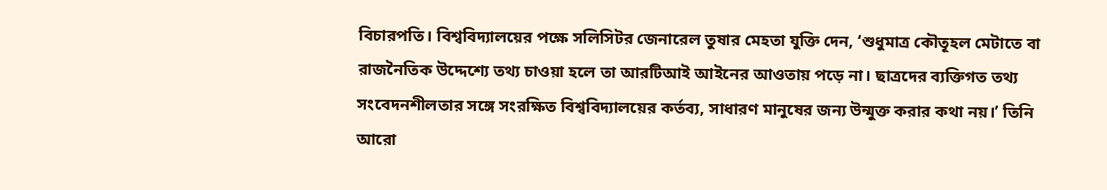বিচারপতি। বিশ্ববিদ্যালয়ের পক্ষে সলিসিটর জেনারেল তুষার মেহতা যুক্তি দেন, ‘শুধুমাত্র কৌতূহল মেটাতে বা রাজনৈতিক উদ্দেশ্যে তথ্য চাওয়া হলে তা আরটিআই আইনের আওতায় পড়ে না। ছাত্রদের ব্যক্তিগত তথ্য সংবেদনশীলতার সঙ্গে সংরক্ষিত বিশ্ববিদ্যালয়ের কর্তব্য, সাধারণ মানুষের জন্য উন্মুক্ত করার কথা নয়।’ তিনি আরো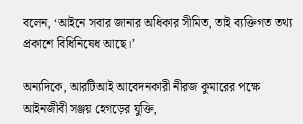বলেন, ‘আইনে সবার জানার অধিকার সীমিত, তাই ব্যক্তিগত তথ্য প্রকাশে বিধিনিষেধ আছে।’

অন্যদিকে, আরটিআই আবেদনকারী নীরজ কুমারের পক্ষে আইনজীবী সঞ্জয় হেগড়ের যুক্তি,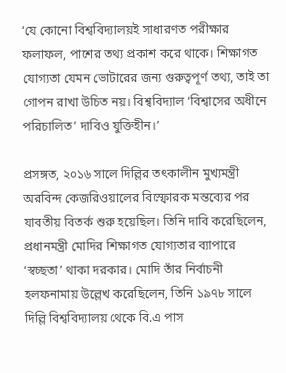‘যে কোনো বিশ্ববিদ্যালয়ই সাধারণত পরীক্ষার ফলাফল, পাশের তথ্য প্রকাশ করে থাকে। শিক্ষাগত যোগ্যতা যেমন ভোটারের জন্য গুরুত্বপূর্ণ তথ্য, তাই তা গোপন রাখা উচিত নয়। বিশ্ববিদ্যাল ‘বিশ্বাসের অধীনে পরিচালিত’ দাবিও যুক্তিহীন।’

প্রসঙ্গত, ২০১৬ সালে দিল্লির তৎকালীন মুখ্যমন্ত্রী অরবিন্দ কেজরিওয়ালের বিস্ফোরক মন্তব্যের পর যাবতীয় বিতর্ক শুরু হয়েছিল। তিনি দাবি করেছিলেন, প্রধানমন্ত্রী মোদির শিক্ষাগত যোগ্যতার ব্যাপারে ‘স্বচ্ছতা’ থাকা দরকার। মোদি তাঁর নির্বাচনী হলফনামায় উল্লেখ করেছিলেন, তিনি ১৯৭৮ সালে দিল্লি বিশ্ববিদ্যালয় থেকে বি.এ পাস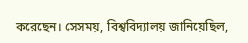করেছেন। সেসময়, বিশ্ববিদ্যালয় জানিয়েছিল,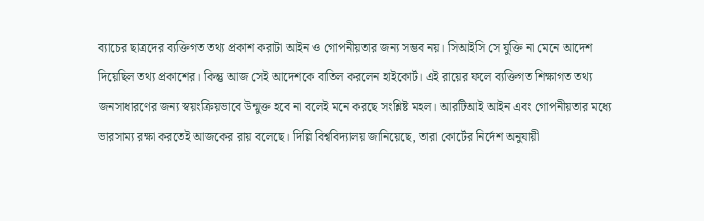ব্যাচের ছাত্রদের ব্যক্তিগত তথ্য প্রকাশ করাটা আইন ও গোপনীয়তার জন্য সম্ভব নয়। সিআইসি সে যুক্তি না মেনে আদেশ দিয়েছিল তথ্য প্রকাশের। কিন্তু আজ সেই আদেশকে বাতিল করলেন হাইকোর্ট। এই রায়ের ফলে ব্যক্তিগত শিক্ষাগত তথ্য জনসাধারণের জন্য স্বয়ংক্রিয়ভাবে উন্মুক্ত হবে না বলেই মনে করছে সংশ্লিষ্ট মহল। আরটিআই আইন এবং গোপনীয়তার মধ্যে ভারসাম্য রক্ষা করতেই আজকের রায় বলেছে। দিল্লি বিশ্ববিদ্যালয় জানিয়েছে, তারা কোর্টের নির্দেশ অনুযায়ী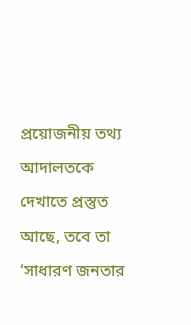প্রয়োজনীয় তথ্য আদালতকে দেখাতে প্রস্তুত আছে, তবে তা ‘সাধারণ জনতার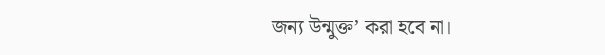জন্য উন্মুক্ত’ করা হবে না।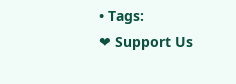• Tags:
❤ Support Us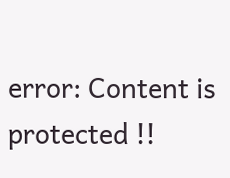error: Content is protected !!